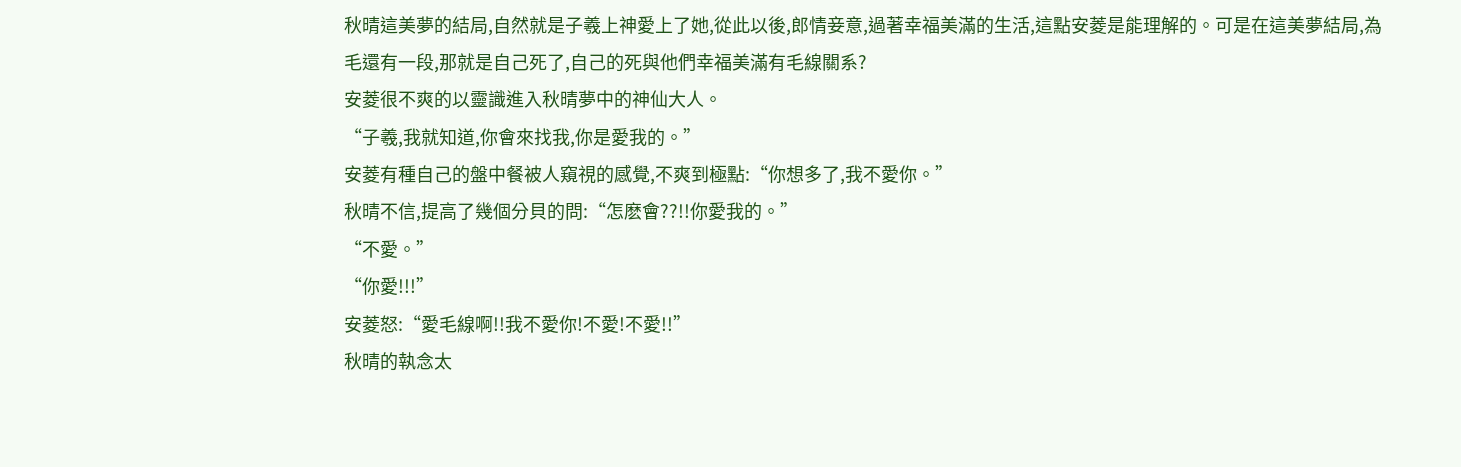秋晴這美夢的結局,自然就是子羲上神愛上了她,從此以後,郎情妾意,過著幸福美滿的生活,這點安菱是能理解的。可是在這美夢結局,為毛還有一段,那就是自己死了,自己的死與他們幸福美滿有毛線關系?
安菱很不爽的以靈識進入秋晴夢中的神仙大人。
“子羲,我就知道,你會來找我,你是愛我的。”
安菱有種自己的盤中餐被人窺視的感覺,不爽到極點:“你想多了,我不愛你。”
秋晴不信,提高了幾個分貝的問:“怎麽會??!!你愛我的。”
“不愛。”
“你愛!!!”
安菱怒:“愛毛線啊!!我不愛你!不愛!不愛!!”
秋晴的執念太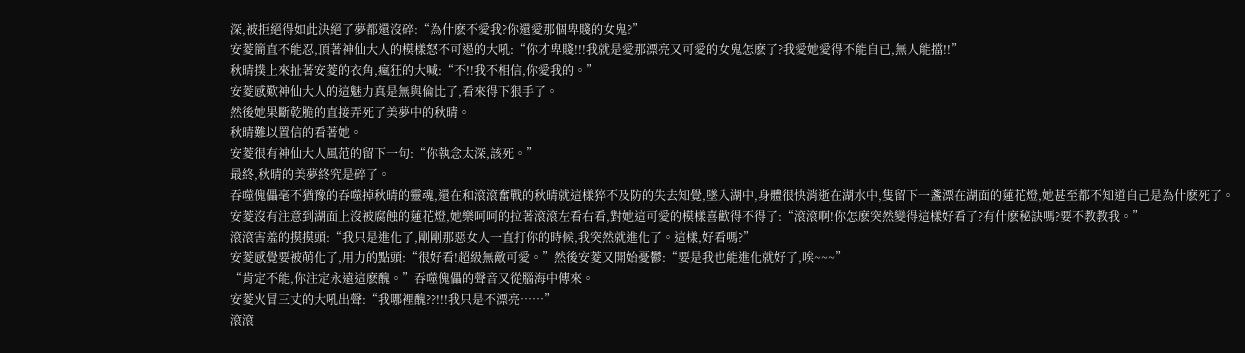深,被拒絕得如此決絕了夢都還沒碎:“為什麽不愛我?你還愛那個卑賤的女鬼?”
安菱簡直不能忍,頂著神仙大人的模樣怒不可遏的大吼:“你才卑賤!!!我就是愛那漂亮又可愛的女鬼怎麽了?我愛她愛得不能自已,無人能擋!!”
秋晴撲上來扯著安菱的衣角,瘋狂的大喊:“不!!我不相信,你愛我的。”
安菱感歎神仙大人的這魅力真是無與倫比了,看來得下狠手了。
然後她果斷乾脆的直接弄死了美夢中的秋晴。
秋晴難以置信的看著她。
安菱很有神仙大人風范的留下一句:“你執念太深,該死。”
最終,秋晴的美夢終究是碎了。
吞噬傀儡毫不猶豫的吞噬掉秋晴的靈魂,還在和滾滾奮戰的秋晴就這樣猝不及防的失去知覺,墜入湖中,身體很快消逝在湖水中,隻留下一盞漂在湖面的蓮花燈,她甚至都不知道自己是為什麽死了。
安菱沒有注意到湖面上沒被腐蝕的蓮花燈,她樂呵呵的拉著滾滾左看右看,對她這可愛的模樣喜歡得不得了:“滾滾啊!你怎麽突然變得這樣好看了?有什麽秘訣嗎?要不教教我。”
滾滾害羞的摸摸頭:“我只是進化了,剛剛那惡女人一直打你的時候,我突然就進化了。這樣,好看嗎?”
安菱感覺要被萌化了,用力的點頭:“很好看!超級無敵可愛。”然後安菱又開始憂鬱:“要是我也能進化就好了,唉~~~”
“肯定不能,你注定永遠這麽醜。”吞噬傀儡的聲音又從腦海中傳來。
安菱火冒三丈的大吼出聲:“我哪裡醜??!!!我只是不漂亮……”
滾滾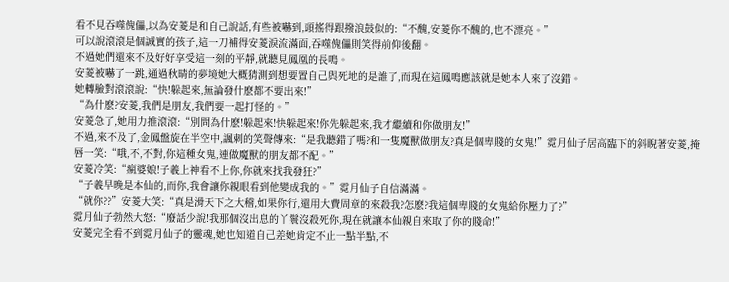看不見吞噬傀儡,以為安菱是和自己說話,有些被嚇到,頭搖得跟撥浪鼓似的:“不醜,安菱你不醜的,也不漂亮。”
可以說滾滾是個誠實的孩子,這一刀補得安菱淚流滿面,吞噬傀儡則笑得前仰後翻。
不過她們還來不及好好享受這一刻的平靜,就聽見鳳凰的長鳴。
安菱被嚇了一跳,通過秋晴的夢境她大概猜測到想要置自己與死地的是誰了,而現在這鳳鳴應該就是她本人來了沒錯。
她轉臉對滾滾說:“快!躲起來,無論發什麽都不要出來!”
“為什麽?安菱,我們是朋友,我們要一起打怪的。”
安菱急了,她用力推滾滾:“別問為什麽!躲起來!快躲起來!你先躲起來,我才繼續和你做朋友!”
不過,來不及了,金鳳盤旋在半空中,諷刺的笑聲傳來:“是我聽錯了嗎?和一隻魔獸做朋友?真是個卑賤的女鬼!”霓月仙子居高臨下的斜睨著安菱,掩唇一笑:“哦,不,不對,你這種女鬼,連做魔獸的朋友都不配。”
安菱冷笑:“瘋婆娘!子羲上神看不上你,你就來找我發狂?”
“子羲早晚是本仙的,而你,我會讓你親眼看到他變成我的。”霓月仙子自信滿滿。
“就你??”安菱大笑:“真是滑天下之大稽,如果你行,還用大費周章的來殺我?怎麽?我這個卑賤的女鬼給你壓力了?”
霓月仙子勃然大怒:“廢話少說!我那個沒出息的丫鬟沒殺死你,現在就讓本仙親自來取了你的賤命!”
安菱完全看不到霓月仙子的靈魂,她也知道自己差她肯定不止一點半點,不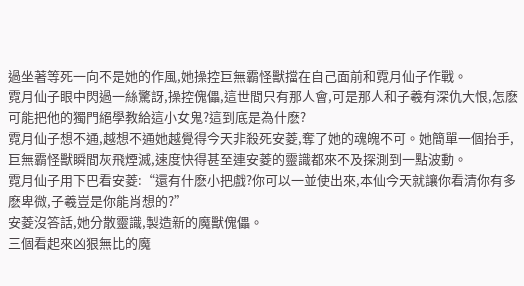過坐著等死一向不是她的作風,她操控巨無霸怪獸擋在自己面前和霓月仙子作戰。
霓月仙子眼中閃過一絲驚訝,操控傀儡,這世間只有那人會,可是那人和子羲有深仇大恨,怎麽可能把他的獨門絕學教給這小女鬼?這到底是為什麽?
霓月仙子想不通,越想不通她越覺得今天非殺死安菱,奪了她的魂魄不可。她簡單一個抬手,巨無霸怪獸瞬間灰飛煙滅,速度快得甚至連安菱的靈識都來不及探測到一點波動。
霓月仙子用下巴看安菱:“還有什麽小把戲?你可以一並使出來,本仙今天就讓你看清你有多麽卑微,子羲豈是你能肖想的?”
安菱沒答話,她分散靈識,製造新的魔獸傀儡。
三個看起來凶狠無比的魔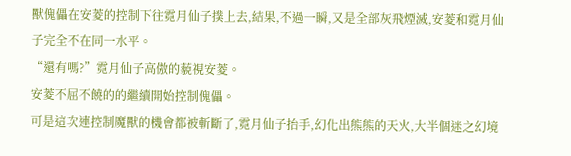獸傀儡在安菱的控制下往霓月仙子撲上去,結果,不過一瞬,又是全部灰飛煙滅,安菱和霓月仙子完全不在同一水平。
“還有嗎?”霓月仙子高傲的藐視安菱。
安菱不屈不饒的的繼續開始控制傀儡。
可是這次連控制魔獸的機會都被斬斷了,霓月仙子抬手,幻化出熊熊的天火,大半個迷之幻境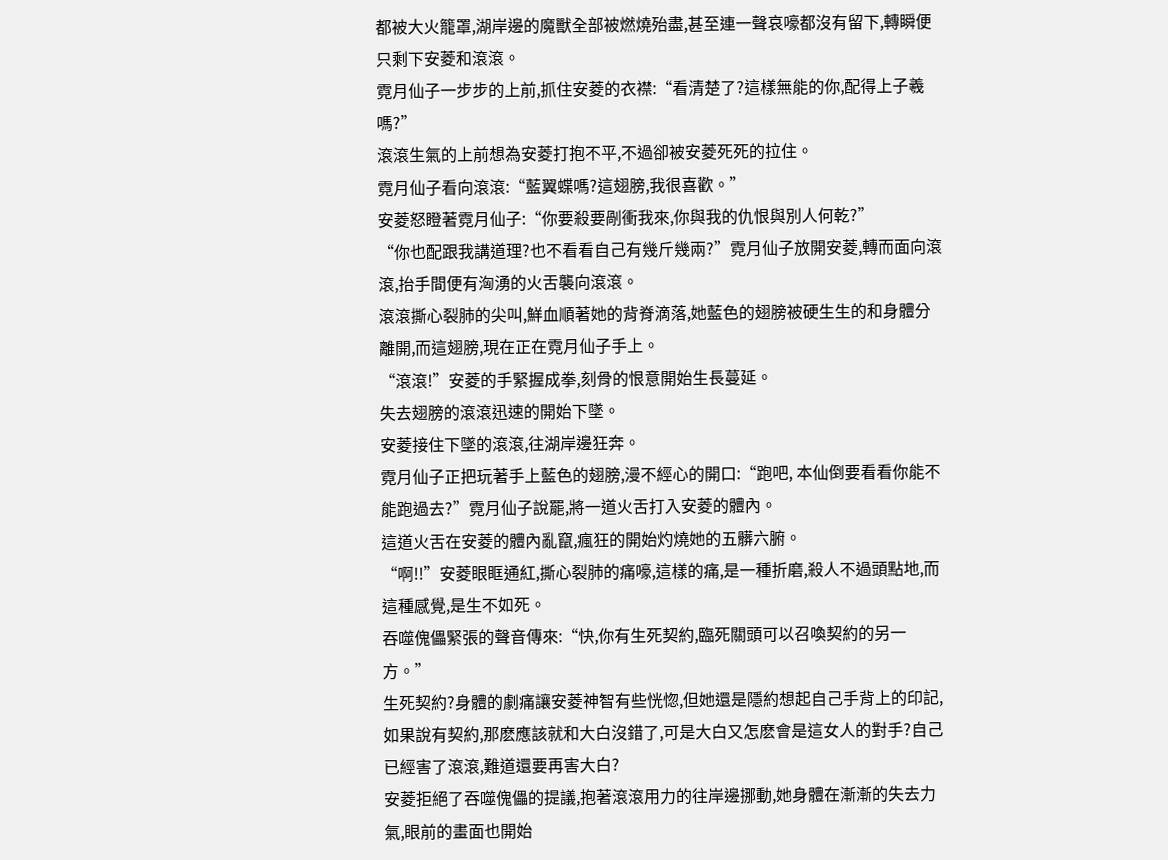都被大火籠罩,湖岸邊的魔獸全部被燃燒殆盡,甚至連一聲哀嚎都沒有留下,轉瞬便只剩下安菱和滾滾。
霓月仙子一步步的上前,抓住安菱的衣襟:“看清楚了?這樣無能的你,配得上子羲嗎?”
滾滾生氣的上前想為安菱打抱不平,不過卻被安菱死死的拉住。
霓月仙子看向滾滾:“藍翼蝶嗎?這翅膀,我很喜歡。”
安菱怒瞪著霓月仙子:“你要殺要剮衝我來,你與我的仇恨與別人何乾?”
“你也配跟我講道理?也不看看自己有幾斤幾兩?”霓月仙子放開安菱,轉而面向滾滾,抬手間便有洶湧的火舌襲向滾滾。
滾滾撕心裂肺的尖叫,鮮血順著她的背脊滴落,她藍色的翅膀被硬生生的和身體分離開,而這翅膀,現在正在霓月仙子手上。
“滾滾!”安菱的手緊握成拳,刻骨的恨意開始生長蔓延。
失去翅膀的滾滾迅速的開始下墜。
安菱接住下墜的滾滾,往湖岸邊狂奔。
霓月仙子正把玩著手上藍色的翅膀,漫不經心的開口:“跑吧, 本仙倒要看看你能不能跑過去?”霓月仙子說罷,將一道火舌打入安菱的體內。
這道火舌在安菱的體內亂竄,瘋狂的開始灼燒她的五髒六腑。
“啊!!”安菱眼眶通紅,撕心裂肺的痛嚎,這樣的痛,是一種折磨,殺人不過頭點地,而這種感覺,是生不如死。
吞噬傀儡緊張的聲音傳來:“快,你有生死契約,臨死關頭可以召喚契約的另一方。”
生死契約?身體的劇痛讓安菱神智有些恍惚,但她還是隱約想起自己手背上的印記,如果說有契約,那麽應該就和大白沒錯了,可是大白又怎麽會是這女人的對手?自己已經害了滾滾,難道還要再害大白?
安菱拒絕了吞噬傀儡的提議,抱著滾滾用力的往岸邊挪動,她身體在漸漸的失去力氣,眼前的畫面也開始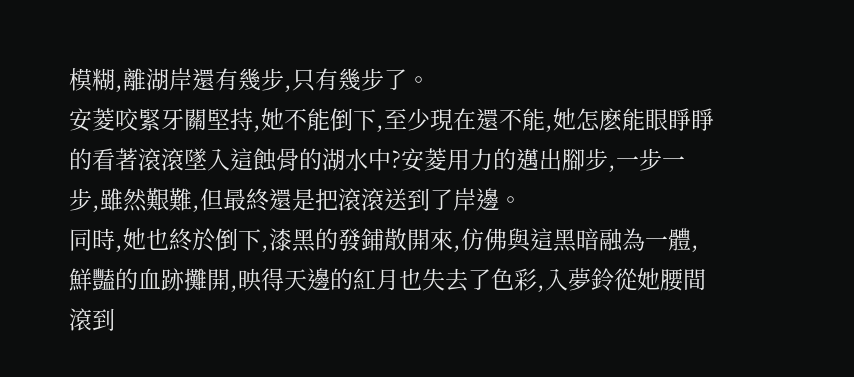模糊,離湖岸還有幾步,只有幾步了。
安菱咬緊牙關堅持,她不能倒下,至少現在還不能,她怎麽能眼睜睜的看著滾滾墜入這蝕骨的湖水中?安菱用力的邁出腳步,一步一步,雖然艱難,但最終還是把滾滾送到了岸邊。
同時,她也終於倒下,漆黑的發鋪散開來,仿佛與這黑暗融為一體,鮮豔的血跡攤開,映得天邊的紅月也失去了色彩,入夢鈴從她腰間滾到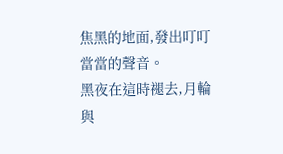焦黑的地面,發出叮叮當當的聲音。
黑夜在這時褪去,月輪與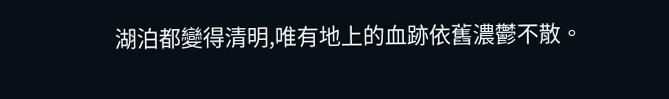湖泊都變得清明,唯有地上的血跡依舊濃鬱不散。